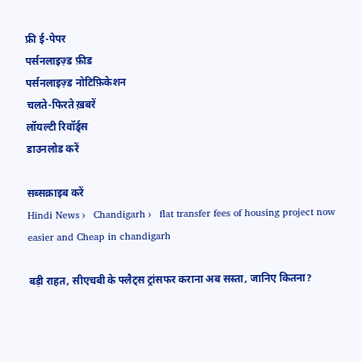फ्री ई-पेपर
पर्सनलाइज़्ड फ़ीड
पर्सनलाइज़्ड नोटिफ़िकेशन
चलते-फिरते ख़बरें
लॉयल्टी रिवॉर्ड्स
डाउनलोड करें

सब्सक्राइब करें
Hindi News ›   Chandigarh ›   flat transfer fees of housing project now easier and Cheap in chandigarh

बड़ी राहत, सीएचबी के फ्लैट्स ट्रांसफर कराना अब सस्ता, जानिए कितना?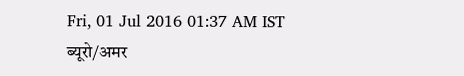Fri, 01 Jul 2016 01:37 AM IST
ब्यूरो/अमर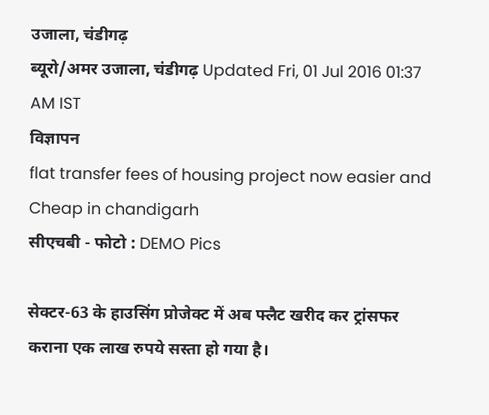उजाला, चंडीगढ़
ब्यूरो/अमर उजाला, चंडीगढ़ Updated Fri, 01 Jul 2016 01:37 AM IST
विज्ञापन
flat transfer fees of housing project now easier and Cheap in chandigarh
सीएचबी - फोटो : DEMO Pics

सेक्टर-63 के हाउसिंग प्रोजेक्ट में अब फ्लैट खरीद कर ट्रांसफर कराना एक लाख रुपये सस्ता हो गया है।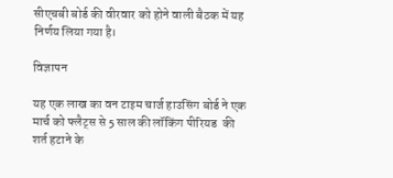सीएचबी बोर्ड की वीरवार को होने वाली बैठक में यह निर्णय लिया गया है।

विज्ञापन

यह एक लाख का वन टाइम चार्ज हाउसिंग बोर्ड ने एक मार्च को फ्लैट्स से 5 साल की लॉकिंग पीरियड  की शर्त हटाने के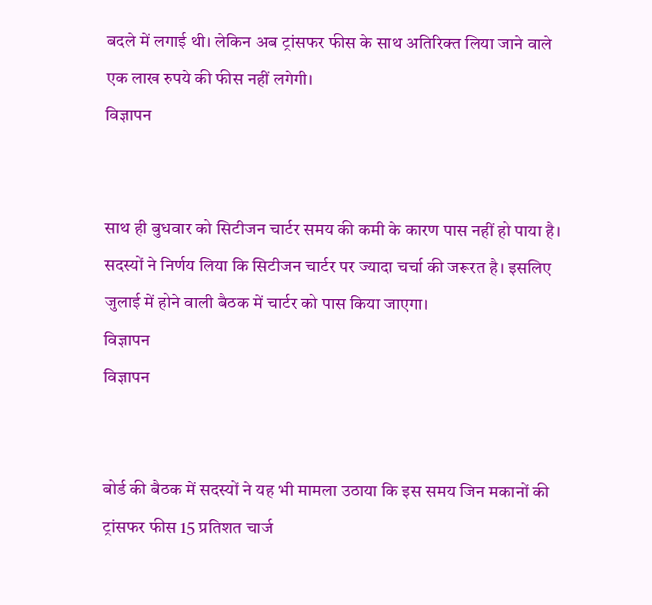बदले में लगाई थी। लेकिन अब ट्रांसफर फीस के साथ अतिरिक्त लिया जाने वाले एक लाख रुपये की फीस नहीं लगेगी।
विज्ञापन


साथ ही बुधवार को सिटीजन चार्टर समय की कमी के कारण पास नहीं हो पाया है। सदस्यों ने निर्णय लिया कि सिटीजन चार्टर पर ज्यादा चर्चा की जरूरत है। इसलिए जुलाई में होने वाली बैठक में चार्टर को पास किया जाएगा।
विज्ञापन
विज्ञापन


बोर्ड की बैठक में सदस्यों ने यह भी मामला उठाया कि इस समय जिन मकानों की ट्रांसफर फीस 15 प्रतिशत चार्ज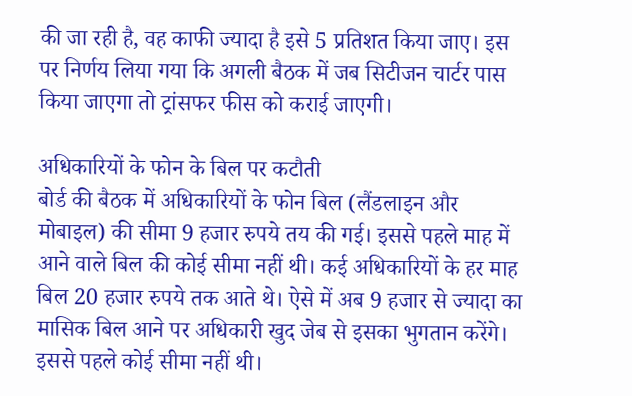की जा रही है, वह काफी ज्यादा है इसे 5 प्रतिशत किया जाए। इस पर निर्णय लिया गया कि अगली बैठक में जब सिटीजन चार्टर पास किया जाएगा तो ट्रांसफर फीस को कराई जाएगी।

अधिकारियों के फोन के बिल पर कटौती
बोर्ड की बैठक में अधिकारियों के फोन बिल (लैंडलाइन और मोबाइल) की सीमा 9 हजार रुपये तय की गई। इससे पहले माह में आने वाले बिल की कोई सीमा नहीं थी। कई अधिकारियों के हर माह बिल 20 हजार रुपये तक आते थे। ऐसे में अब 9 हजार से ज्यादा का मासिक बिल आने पर अधिकारी खुद जेब से इसका भुगतान करेंगे। इससे पहले कोई सीमा नहीं थी।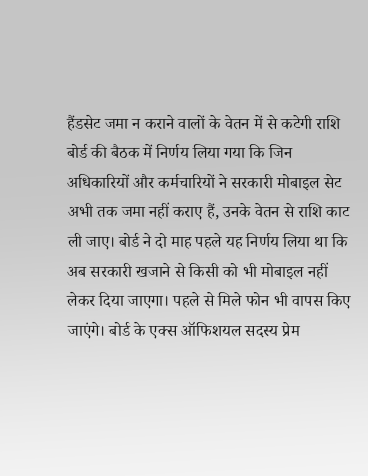हैंडसेट जमा न कराने वालों के वेतन में से कटेगी राशि
बोर्ड की बैठक में निर्णय लिया गया कि जिन अधिकारियों और कर्मचारियों ने सरकारी मोबाइल सेट अभी तक जमा नहीं कराए हैं, उनके वेतन से राशि काट ली जाए। बोर्ड ने दो माह पहले यह निर्णय लिया था कि अब सरकारी खजाने से किसी को भी मोबाइल नहीं लेकर दिया जाएगा। पहले से मिले फोन भी वापस किए जाएंगे। बोर्ड के एक्स ऑफिशयल सदस्य प्रेम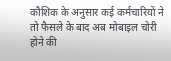कौशिक के अनुसार कई कर्मचारियों ने तो फैसले के बाद अब मोबाइल चोरी होने की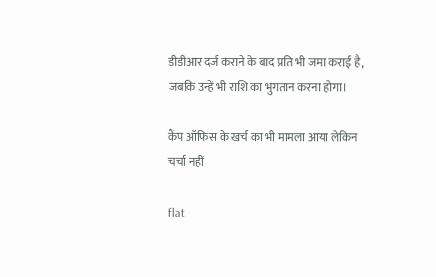डीडीआर दर्ज कराने के बाद प्रति भी जमा कराई है, जबकि उन्हें भी राशि का भुगतान करना होगा।

कैंप ऑफिस के खर्च का भी मामला आया लेकिन चर्चा नहीं

flat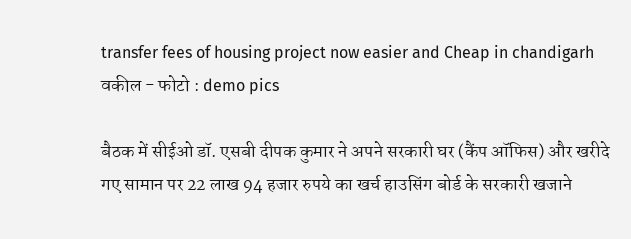transfer fees of housing project now easier and Cheap in chandigarh
वकील - फोटो : demo pics

बैठक में सीईओ डॉ. एसबी दीपक कुमार ने अपने सरकारी घर (कैंप ऑफिस) और खरीदे गए सामान पर 22 लाख 94 हजार रुपये का खर्च हाउसिंग बोर्ड के सरकारी खजाने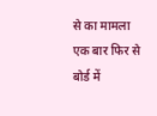से का मामला एक बार फिर से बोर्ड में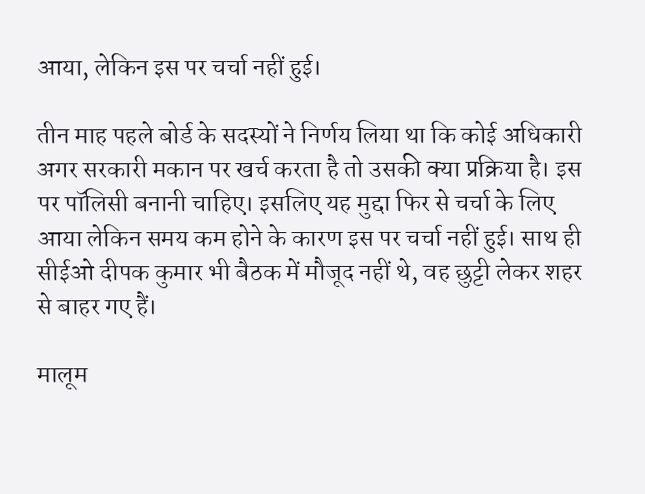आया, लेकिन इस पर चर्चा नहीं हुई।

तीन माह पहले बोर्ड के सदस्यों ने निर्णय लिया था कि कोई अधिकारी अगर सरकारी मकान पर खर्च करता है तो उसकी क्या प्रक्रिया है। इस पर पॉलिसी बनानी चाहिए। इसलिए यह मुद्दा फिर से चर्चा के लिए आया लेकिन समय कम होने के कारण इस पर चर्चा नहीं हुई। साथ ही सीईओ दीपक कुमार भी बैठक में मौजूद नहीं थे, वह छुट्टी लेकर शहर से बाहर गए हैं।

मालूम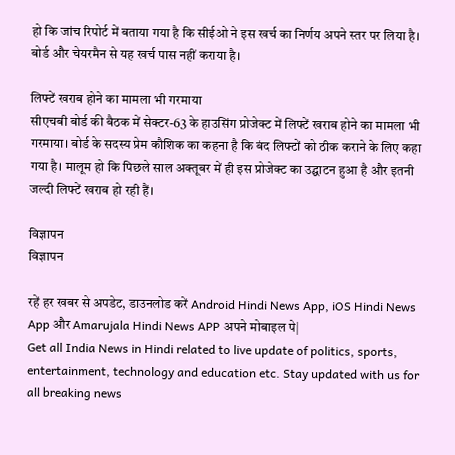हो कि जांच रिपोर्ट में बताया गया है कि सीईओ ने इस खर्च का निर्णय अपने स्तर पर लिया है। बोर्ड और चेयरमैन से यह खर्च पास नहीं कराया है।

लिफ्टें खराब होने का मामला भी गरमाया
सीएचबी बोर्ड की बैठक में सेक्टर-63 के हाउसिंग प्रोजेक्ट में लिफ्टें खराब होने का मामला भी गरमाया। बोर्ड के सदस्य प्रेम कौशिक का कहना है कि बंद लिफ्टों को ठीक कराने के लिए कहा गया है। मालूम हो कि पिछले साल अक्तूबर में ही इस प्रोजेक्ट का उद्घाटन हुआ है और इतनी जल्दी लिफ्टें खराब हो रही हैं।

विज्ञापन
विज्ञापन

रहें हर खबर से अपडेट, डाउनलोड करें Android Hindi News App, iOS Hindi News App और Amarujala Hindi News APP अपने मोबाइल पे|
Get all India News in Hindi related to live update of politics, sports, entertainment, technology and education etc. Stay updated with us for all breaking news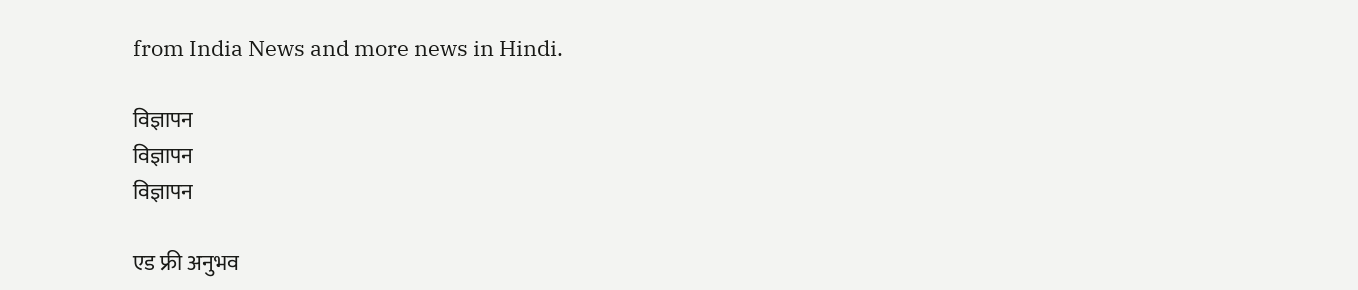from India News and more news in Hindi.

विज्ञापन
विज्ञापन
विज्ञापन

एड फ्री अनुभव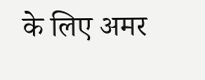के लिए अमर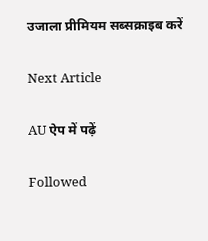उजाला प्रीमियम सब्सक्राइब करें

Next Article

AU ऐप में पढ़ें

Followed